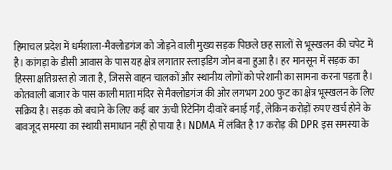हिमाचल प्रदेश में धर्मशाला-मैक्लोडगंज को जोड़ने वाली मुख्य सड़क पिछले छह सालों से भूस्खलन की चपेट में है। कांगड़ा के डीसी आवास के पास यह क्षेत्र लगातार स्लाइडिंग जोन बना हुआ है। हर मानसून में सड़क का हिस्सा क्षतिग्रस्त हो जाता है, जिससे वाहन चालकों और स्थानीय लोगों को परेशानी का सामना करना पड़ता है। कोतवाली बाजार के पास काली माता मंदिर से मैक्लोडगंज की ओर लगभग 200 फुट का क्षेत्र भूस्खलन के लिए सक्रिय है। सड़क को बचाने के लिए कई बार ऊंची रिटेनिंग दीवारें बनाई गईं, लेकिन करोड़ों रुपए खर्च होने के बावजूद समस्या का स्थायी समाधान नहीं हो पाया है। NDMA में लंबित है 17 करोड़ की DPR इस समस्या के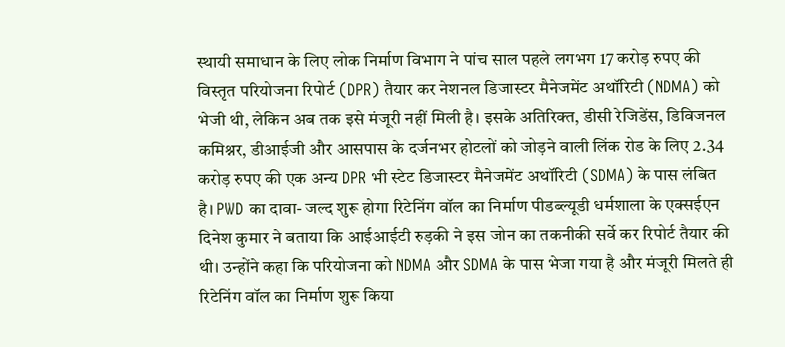स्थायी समाधान के लिए लोक निर्माण विभाग ने पांच साल पहले लगभग 17 करोड़ रुपए की विस्तृत परियोजना रिपोर्ट (DPR) तैयार कर नेशनल डिजास्टर मैनेजमेंट अथॉरिटी (NDMA) को भेजी थी, लेकिन अब तक इसे मंजूरी नहीं मिली है। इसके अतिरिक्त, डीसी रेजिडेंस, डिविजनल कमिश्नर, डीआईजी और आसपास के दर्जनभर होटलों को जोड़ने वाली लिंक रोड के लिए 2.34 करोड़ रुपए की एक अन्य DPR भी स्टेट डिजास्टर मैनेजमेंट अथॉरिटी (SDMA) के पास लंबित है। PWD का दावा- जल्द शुरू होगा रिटेनिंग वॉल का निर्माण पीडब्ल्यूडी धर्मशाला के एक्सईएन दिनेश कुमार ने बताया कि आईआईटी रुड़की ने इस जोन का तकनीकी सर्वे कर रिपोर्ट तैयार की थी। उन्होंने कहा कि परियोजना को NDMA और SDMA के पास भेजा गया है और मंजूरी मिलते ही रिटेनिंग वॉल का निर्माण शुरू किया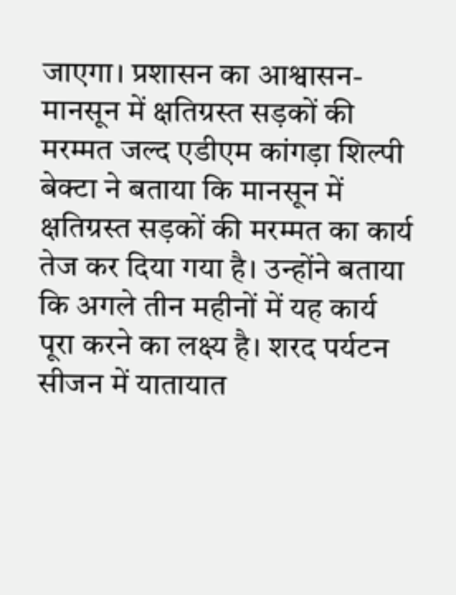जाएगा। प्रशासन का आश्वासन- मानसून में क्षतिग्रस्त सड़कों की मरम्मत जल्द एडीएम कांगड़ा शिल्पी बेक्टा ने बताया कि मानसून में क्षतिग्रस्त सड़कों की मरम्मत का कार्य तेज कर दिया गया है। उन्होंने बताया कि अगले तीन महीनों में यह कार्य पूरा करने का लक्ष्य है। शरद पर्यटन सीजन में यातायात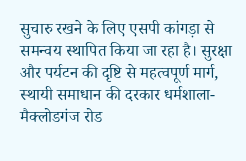सुचारु रखने के लिए एसपी कांगड़ा से समन्वय स्थापित किया जा रहा है। सुरक्षा और पर्यटन की दृष्टि से महत्वपूर्ण मार्ग, स्थायी समाधान की दरकार धर्मशाला-मैक्लोडगंज रोड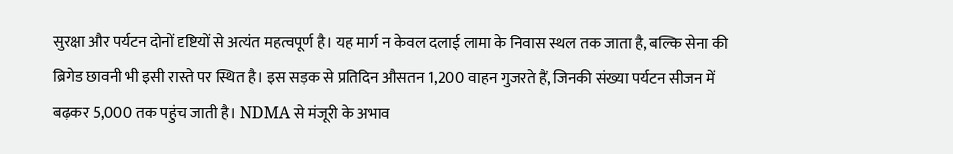सुरक्षा और पर्यटन दोनों दृष्टियों से अत्यंत महत्वपूर्ण है। यह मार्ग न केवल दलाई लामा के निवास स्थल तक जाता है, बल्कि सेना की ब्रिगेड छावनी भी इसी रास्ते पर स्थित है। इस सड़क से प्रतिदिन औसतन 1,200 वाहन गुजरते हैं, जिनकी संख्या पर्यटन सीजन में बढ़कर 5,000 तक पहुंच जाती है। NDMA से मंजूरी के अभाव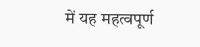में यह महत्वपूर्ण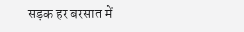सड़क हर बरसात में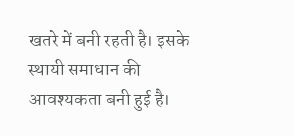खतरे में बनी रहती है। इसके स्थायी समाधान की आवश्यकता बनी हुई है।